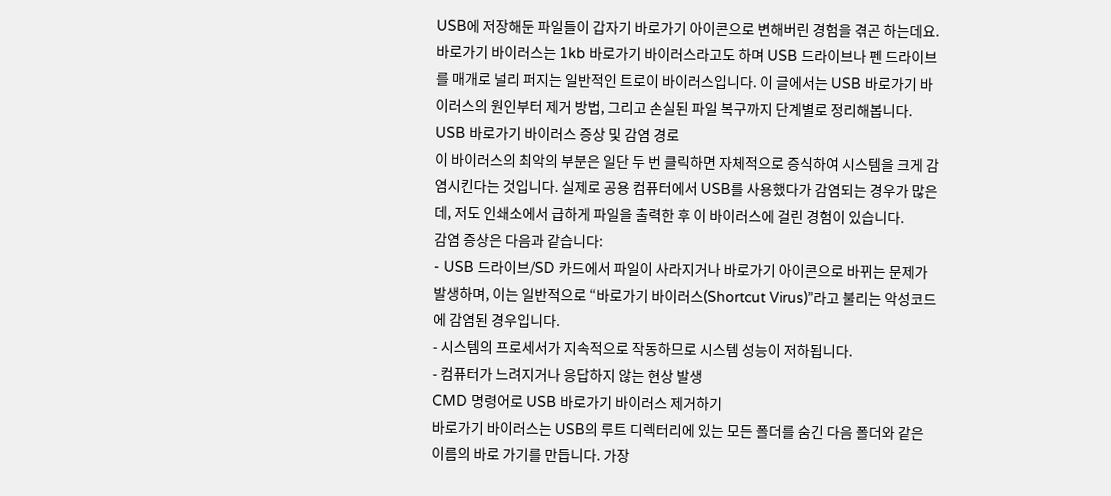USB에 저장해둔 파일들이 갑자기 바로가기 아이콘으로 변해버린 경험을 겪곤 하는데요. 바로가기 바이러스는 1kb 바로가기 바이러스라고도 하며 USB 드라이브나 펜 드라이브를 매개로 널리 퍼지는 일반적인 트로이 바이러스입니다. 이 글에서는 USB 바로가기 바이러스의 원인부터 제거 방법, 그리고 손실된 파일 복구까지 단계별로 정리해봅니다.
USB 바로가기 바이러스 증상 및 감염 경로
이 바이러스의 최악의 부분은 일단 두 번 클릭하면 자체적으로 증식하여 시스템을 크게 감염시킨다는 것입니다. 실제로 공용 컴퓨터에서 USB를 사용했다가 감염되는 경우가 많은데, 저도 인쇄소에서 급하게 파일을 출력한 후 이 바이러스에 걸린 경험이 있습니다.
감염 증상은 다음과 같습니다:
- USB 드라이브/SD 카드에서 파일이 사라지거나 바로가기 아이콘으로 바뀌는 문제가 발생하며, 이는 일반적으로 “바로가기 바이러스(Shortcut Virus)”라고 불리는 악성코드에 감염된 경우입니다.
- 시스템의 프로세서가 지속적으로 작동하므로 시스템 성능이 저하됩니다.
- 컴퓨터가 느려지거나 응답하지 않는 현상 발생
CMD 명령어로 USB 바로가기 바이러스 제거하기
바로가기 바이러스는 USB의 루트 디렉터리에 있는 모든 폴더를 숨긴 다음 폴더와 같은 이름의 바로 가기를 만듭니다. 가장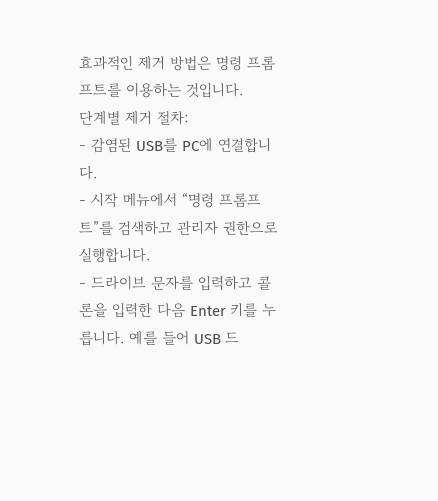효과적인 제거 방법은 명령 프롬프트를 이용하는 것입니다.
단계별 제거 절차:
- 감염된 USB를 PC에 연결합니다.
- 시작 메뉴에서 “명령 프롬프트”를 검색하고 관리자 권한으로 실행합니다.
- 드라이브 문자를 입력하고 콜론을 입력한 다음 Enter 키를 누릅니다. 예를 들어 USB 드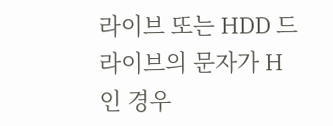라이브 또는 HDD 드라이브의 문자가 H 인 경우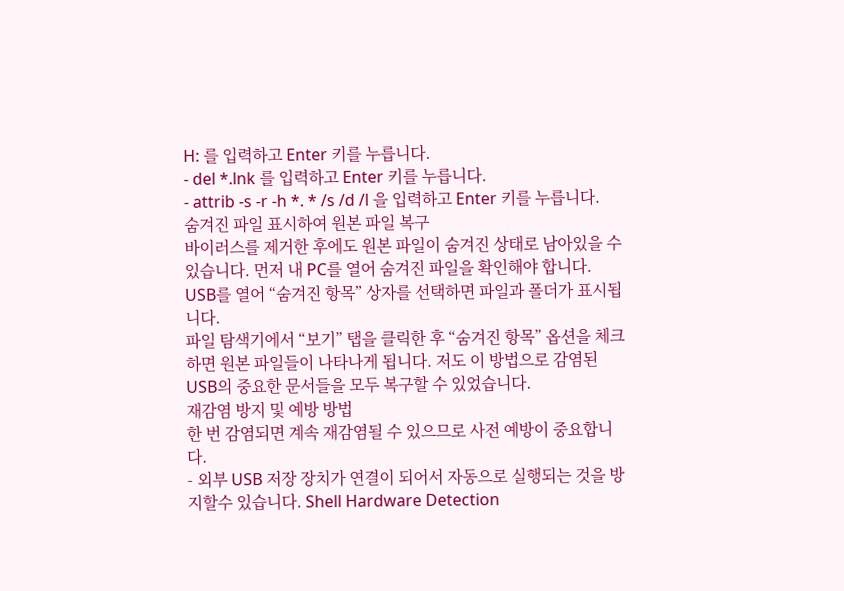H: 를 입력하고 Enter 키를 누릅니다.
- del *.lnk 를 입력하고 Enter 키를 누릅니다.
- attrib -s -r -h *. * /s /d /l 을 입력하고 Enter 키를 누릅니다.
숨겨진 파일 표시하여 원본 파일 복구
바이러스를 제거한 후에도 원본 파일이 숨겨진 상태로 남아있을 수 있습니다. 먼저 내 PC를 열어 숨겨진 파일을 확인해야 합니다. USB를 열어 “숨겨진 항목” 상자를 선택하면 파일과 폴더가 표시됩니다.
파일 탐색기에서 “보기” 탭을 클릭한 후 “숨겨진 항목” 옵션을 체크하면 원본 파일들이 나타나게 됩니다. 저도 이 방법으로 감염된 USB의 중요한 문서들을 모두 복구할 수 있었습니다.
재감염 방지 및 예방 방법
한 번 감염되면 계속 재감염될 수 있으므로 사전 예방이 중요합니다.
- 외부 USB 저장 장치가 연결이 되어서 자동으로 실행되는 것을 방지할수 있습니다. Shell Hardware Detection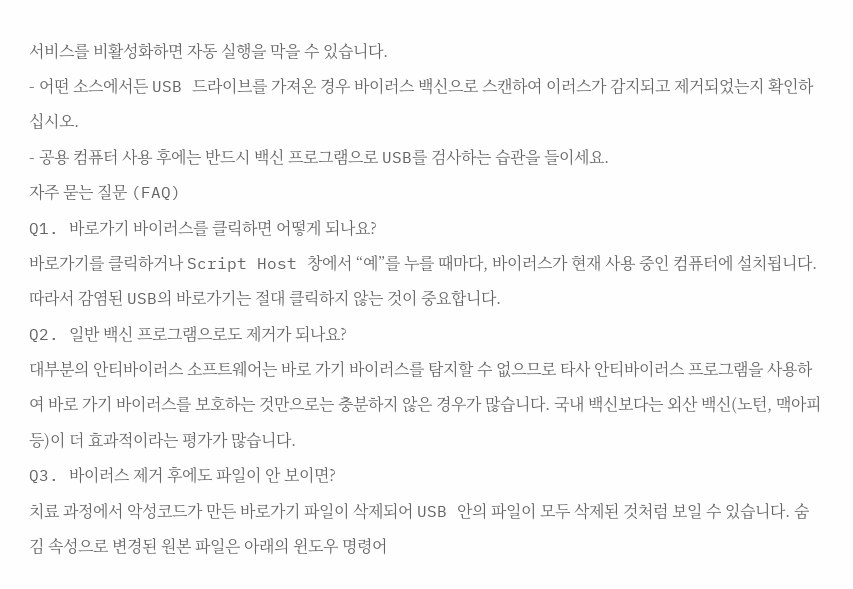서비스를 비활성화하면 자동 실행을 막을 수 있습니다.
- 어떤 소스에서든 USB 드라이브를 가져온 경우 바이러스 백신으로 스캔하여 이러스가 감지되고 제거되었는지 확인하십시오.
- 공용 컴퓨터 사용 후에는 반드시 백신 프로그램으로 USB를 검사하는 습관을 들이세요.
자주 묻는 질문 (FAQ)
Q1. 바로가기 바이러스를 클릭하면 어떻게 되나요?
바로가기를 클릭하거나 Script Host 창에서 “예”를 누를 때마다, 바이러스가 현재 사용 중인 컴퓨터에 설치됩니다. 따라서 감염된 USB의 바로가기는 절대 클릭하지 않는 것이 중요합니다.
Q2. 일반 백신 프로그램으로도 제거가 되나요?
대부분의 안티바이러스 소프트웨어는 바로 가기 바이러스를 탐지할 수 없으므로 타사 안티바이러스 프로그램을 사용하여 바로 가기 바이러스를 보호하는 것만으로는 충분하지 않은 경우가 많습니다. 국내 백신보다는 외산 백신(노턴, 맥아피 등)이 더 효과적이라는 평가가 많습니다.
Q3. 바이러스 제거 후에도 파일이 안 보이면?
치료 과정에서 악성코드가 만든 바로가기 파일이 삭제되어 USB 안의 파일이 모두 삭제된 것처럼 보일 수 있습니다. 숨김 속성으로 변경된 원본 파일은 아래의 윈도우 명령어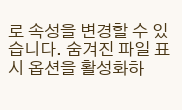로 속성을 변경할 수 있습니다. 숨겨진 파일 표시 옵션을 활성화하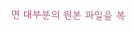면 대부분의 원본 파일을 복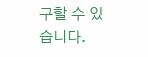구할 수 있습니다.